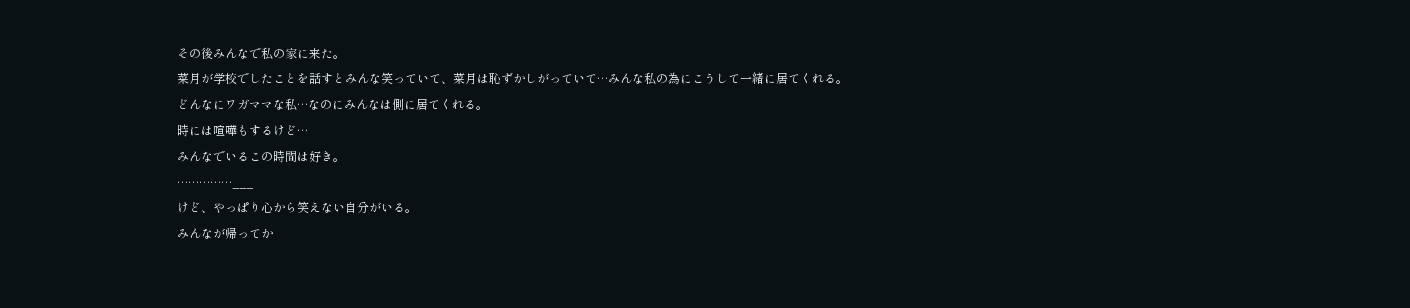その後みんなで私の家に来た。
菜月が学校でしたことを話すとみんな笑っていて、菜月は恥ずかしがっていて…みんな私の為にこうして一緒に居てくれる。
どんなにワガママな私…なのにみんなは側に居てくれる。
時には喧嘩もするけど…
みんなでいるこの時間は好き。
……………___
けど、やっぱり心から笑えない自分がいる。
みんなが帰ってか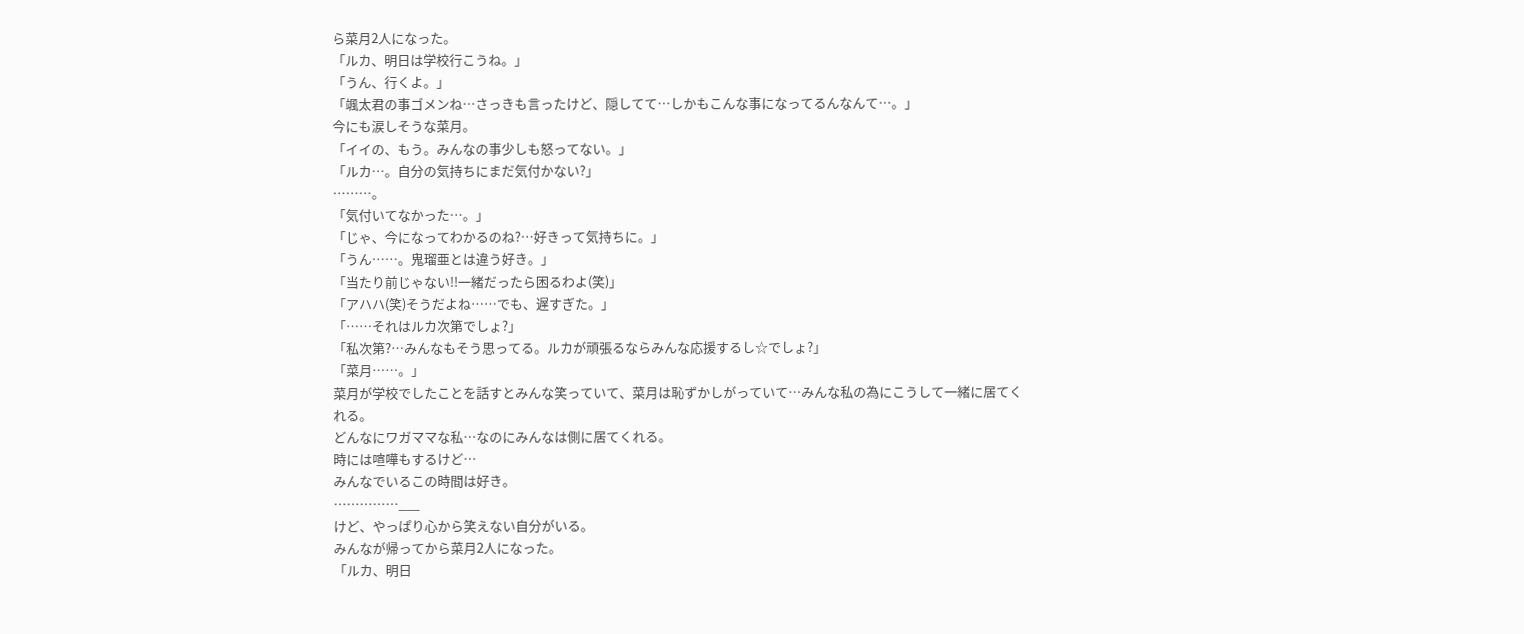ら菜月2人になった。
「ルカ、明日は学校行こうね。」
「うん、行くよ。」
「颯太君の事ゴメンね…さっきも言ったけど、隠してて…しかもこんな事になってるんなんて…。」
今にも涙しそうな菜月。
「イイの、もう。みんなの事少しも怒ってない。」
「ルカ…。自分の気持ちにまだ気付かない?」
………。
「気付いてなかった…。」
「じゃ、今になってわかるのね?…好きって気持ちに。」
「うん……。鬼瑠亜とは違う好き。」
「当たり前じゃない!!一緒だったら困るわよ(笑)」
「アハハ(笑)そうだよね……でも、遅すぎた。」
「……それはルカ次第でしょ?」
「私次第?…みんなもそう思ってる。ルカが頑張るならみんな応援するし☆でしょ?」
「菜月……。」
菜月が学校でしたことを話すとみんな笑っていて、菜月は恥ずかしがっていて…みんな私の為にこうして一緒に居てくれる。
どんなにワガママな私…なのにみんなは側に居てくれる。
時には喧嘩もするけど…
みんなでいるこの時間は好き。
……………___
けど、やっぱり心から笑えない自分がいる。
みんなが帰ってから菜月2人になった。
「ルカ、明日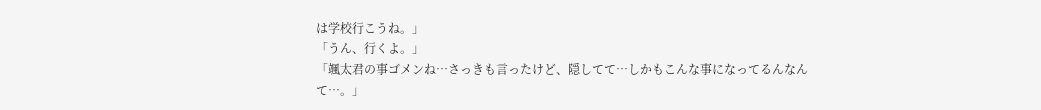は学校行こうね。」
「うん、行くよ。」
「颯太君の事ゴメンね…さっきも言ったけど、隠してて…しかもこんな事になってるんなんて…。」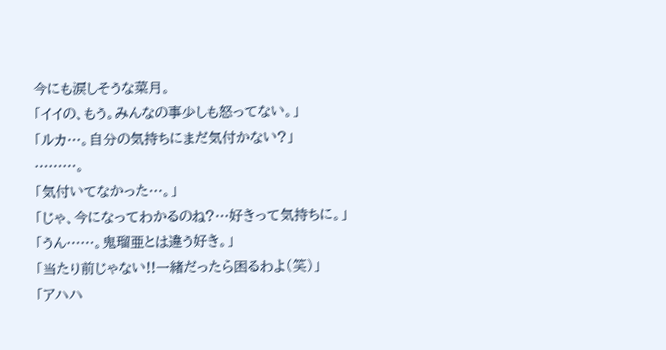今にも涙しそうな菜月。
「イイの、もう。みんなの事少しも怒ってない。」
「ルカ…。自分の気持ちにまだ気付かない?」
………。
「気付いてなかった…。」
「じゃ、今になってわかるのね?…好きって気持ちに。」
「うん……。鬼瑠亜とは違う好き。」
「当たり前じゃない!!一緒だったら困るわよ(笑)」
「アハハ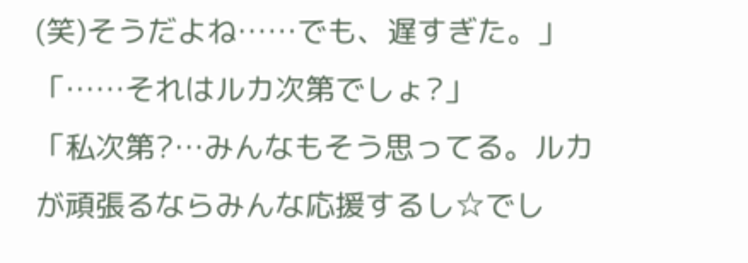(笑)そうだよね……でも、遅すぎた。」
「……それはルカ次第でしょ?」
「私次第?…みんなもそう思ってる。ルカが頑張るならみんな応援するし☆でし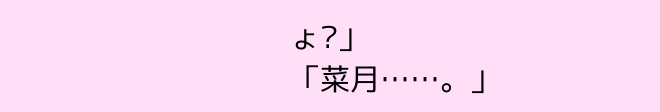ょ?」
「菜月……。」